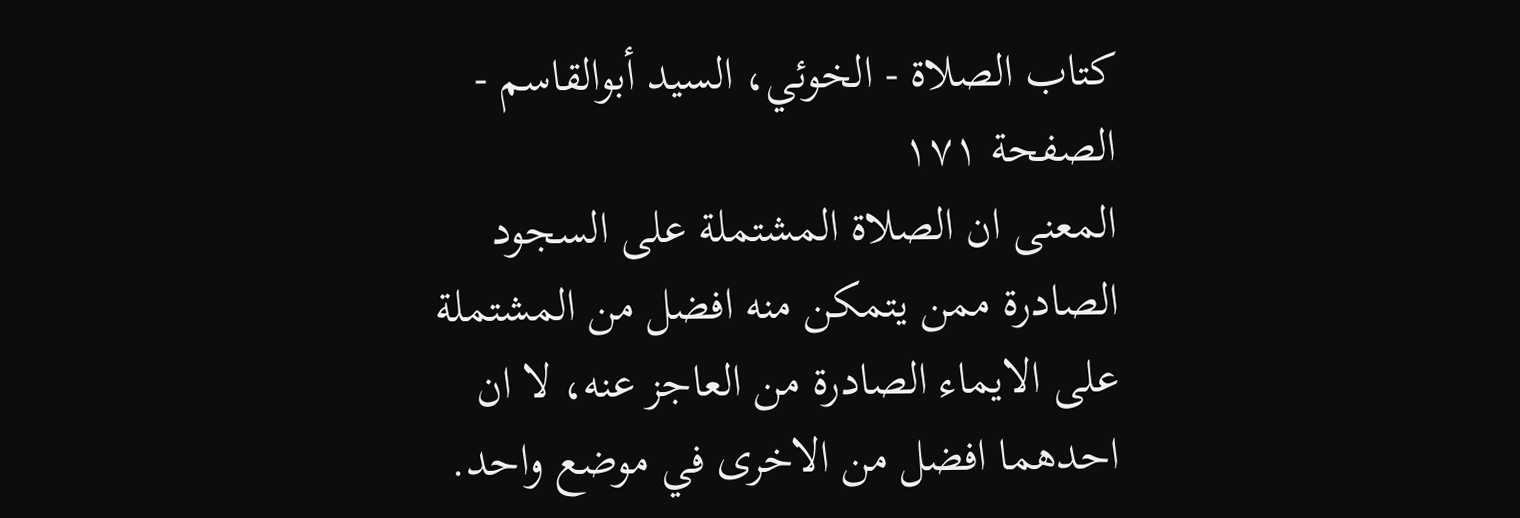كتاب الصلاة - الخوئي، السيد أبوالقاسم - الصفحة ١٧١
المعنى ان الصلاة المشتملة على السجود الصادرة ممن يتمكن منه افضل من المشتملة على الايماء الصادرة من العاجز عنه، لا ان احدهما افضل من الاخرى في موضع واحد.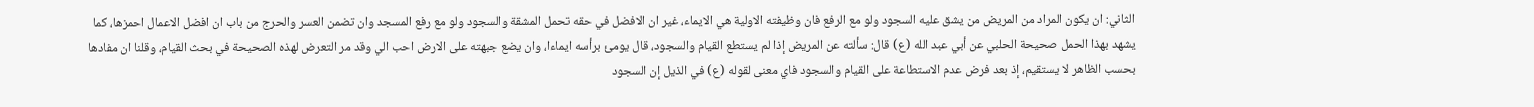الثاني: ان يكون المراد من المريض من يشق عليه السجود ولو مع الرفع فان وظيفته الاولية هي الايماء، غير ان الافضل في حقه تحمل المشقة والسجود ولو مع رفع المسجد وان تضمن العسر والحرج من باب ان افضل الاعمال احمزها، كما يشهد بهذا الحمل صحيحة الحلبي عن أبي عبد الله (ع) قال: سألته عن المريض إذا لم يستطع القيام والسجود، قال يومئ برأسه ايماءا، وان يضع جبهته على الارض احب الي وقد مر التعرض لهذه الصحيحة في بحث القيام، وقلنا ان مفادها بحسب الظاهر لا يستقيم، إذ بعد فرض عدم الاستطاعة على القيام والسجود فاي معنى لقوله (ع) في الذيل إن السجود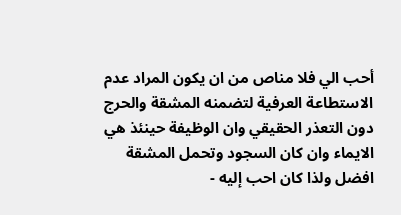أحب الي فلا مناص من ان يكون المراد عدم الاستطاعة العرفية لتضمنه المشقة والحرج دون التعذر الحقيقي وان الوظيفة حينئذ هي الايماء وان كان السجود وتحمل المشقة افضل ولذا كان احب إليه -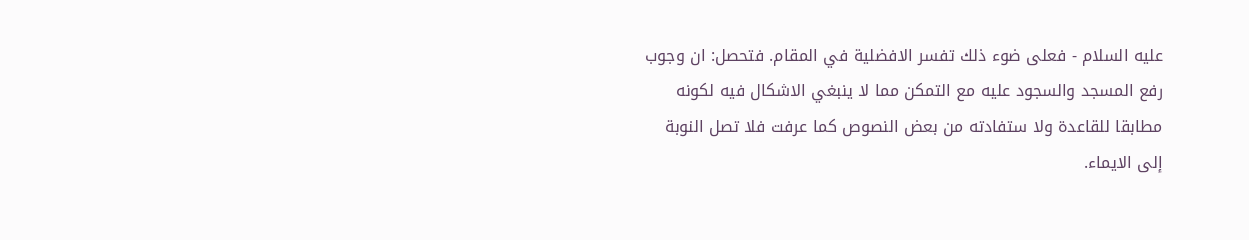عليه السلام - فعلى ضوء ذلك تفسر الافضلية في المقام. فتحصل: ان وجوب رفع المسجد والسجود عليه مع التمكن مما لا ينبغي الاشكال فيه لكونه مطابقا للقاعدة ولا ستفادته من بعض النصوص كما عرفت فلا تصل النوبة إلى الايماء.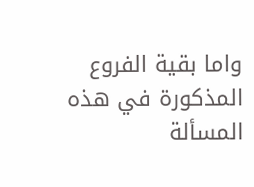واما بقية الفروع المذكورة في هذه المسألة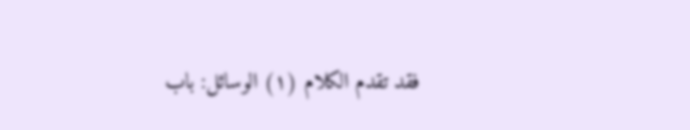فقد تقدم الكلام (١) الوسائل: باب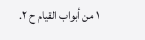١ من أبواب القيام ح ٢.